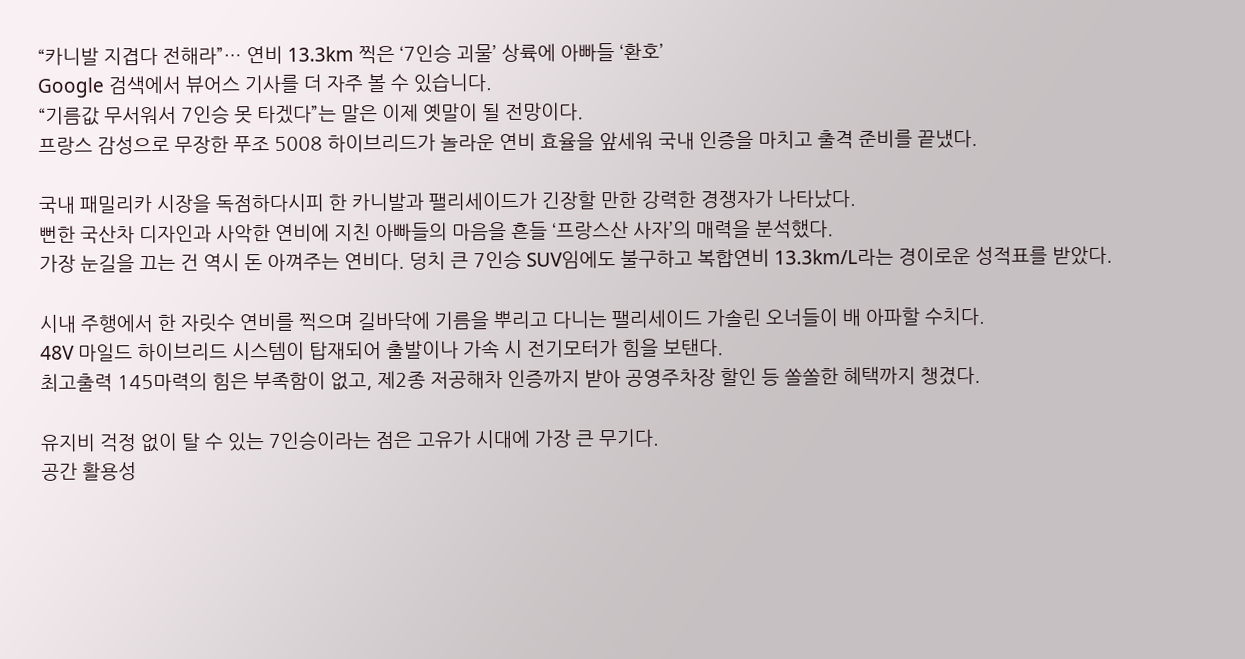“카니발 지겹다 전해라”… 연비 13.3km 찍은 ‘7인승 괴물’ 상륙에 아빠들 ‘환호’
Google 검색에서 뷰어스 기사를 더 자주 볼 수 있습니다.
“기름값 무서워서 7인승 못 타겠다”는 말은 이제 옛말이 될 전망이다.
프랑스 감성으로 무장한 푸조 5008 하이브리드가 놀라운 연비 효율을 앞세워 국내 인증을 마치고 출격 준비를 끝냈다.

국내 패밀리카 시장을 독점하다시피 한 카니발과 팰리세이드가 긴장할 만한 강력한 경쟁자가 나타났다.
뻔한 국산차 디자인과 사악한 연비에 지친 아빠들의 마음을 흔들 ‘프랑스산 사자’의 매력을 분석했다.
가장 눈길을 끄는 건 역시 돈 아껴주는 연비다. 덩치 큰 7인승 SUV임에도 불구하고 복합연비 13.3km/L라는 경이로운 성적표를 받았다.

시내 주행에서 한 자릿수 연비를 찍으며 길바닥에 기름을 뿌리고 다니는 팰리세이드 가솔린 오너들이 배 아파할 수치다.
48V 마일드 하이브리드 시스템이 탑재되어 출발이나 가속 시 전기모터가 힘을 보탠다.
최고출력 145마력의 힘은 부족함이 없고, 제2종 저공해차 인증까지 받아 공영주차장 할인 등 쏠쏠한 혜택까지 챙겼다.

유지비 걱정 없이 탈 수 있는 7인승이라는 점은 고유가 시대에 가장 큰 무기다.
공간 활용성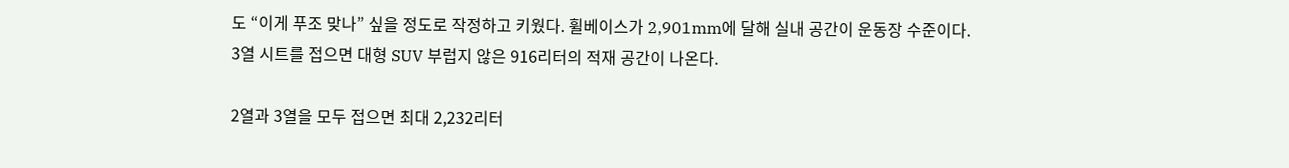도 “이게 푸조 맞나” 싶을 정도로 작정하고 키웠다. 휠베이스가 2,901mm에 달해 실내 공간이 운동장 수준이다.
3열 시트를 접으면 대형 SUV 부럽지 않은 916리터의 적재 공간이 나온다.

2열과 3열을 모두 접으면 최대 2,232리터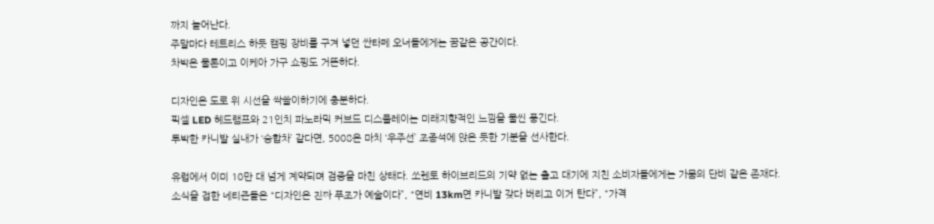까지 늘어난다.
주말마다 테트리스 하듯 캠핑 장비를 구겨 넣던 싼타페 오너들에게는 꿈같은 공간이다.
차박은 물론이고 이케아 가구 쇼핑도 거뜬하다.

디자인은 도로 위 시선을 싹쓸이하기에 충분하다.
픽셀 LED 헤드램프와 21인치 파노라믹 커브드 디스플레이는 미래지향적인 느낌을 물씬 풍긴다.
투박한 카니발 실내가 ‘승합차’ 같다면, 5008은 마치 ‘우주선’ 조종석에 앉은 듯한 기분을 선사한다.

유럽에서 이미 10만 대 넘게 계약되며 검증을 마친 상태다. 쏘렌토 하이브리드의 기약 없는 출고 대기에 지친 소비자들에게는 가뭄의 단비 같은 존재다.
소식을 접한 네티즌들은 “디자인은 진짜 푸조가 예술이다”, “연비 13km면 카니발 갖다 버리고 이거 탄다”, “가격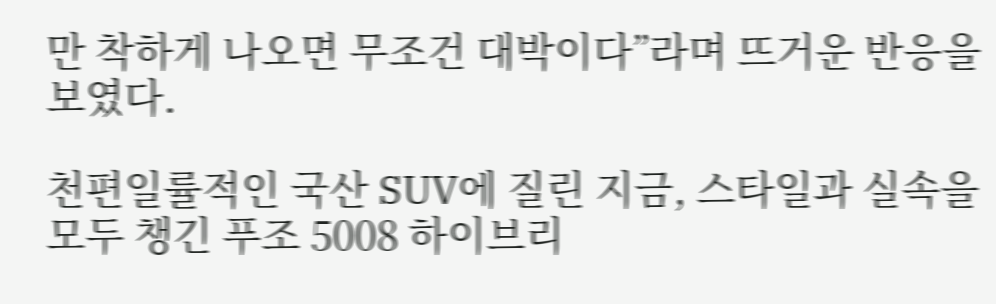만 착하게 나오면 무조건 대박이다”라며 뜨거운 반응을 보였다.

천편일률적인 국산 SUV에 질린 지금, 스타일과 실속을 모두 챙긴 푸조 5008 하이브리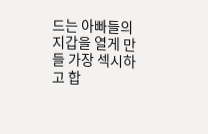드는 아빠들의 지갑을 열게 만들 가장 섹시하고 합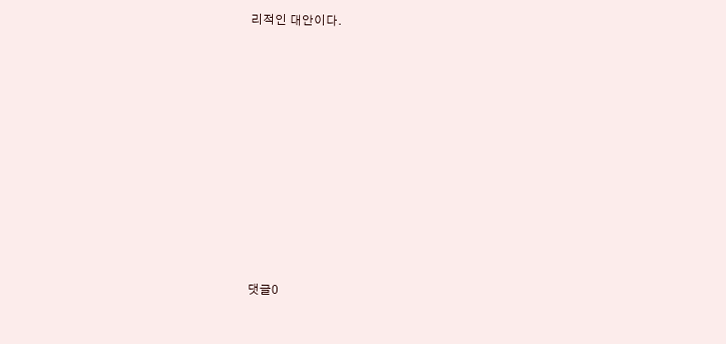리적인 대안이다.










댓글0